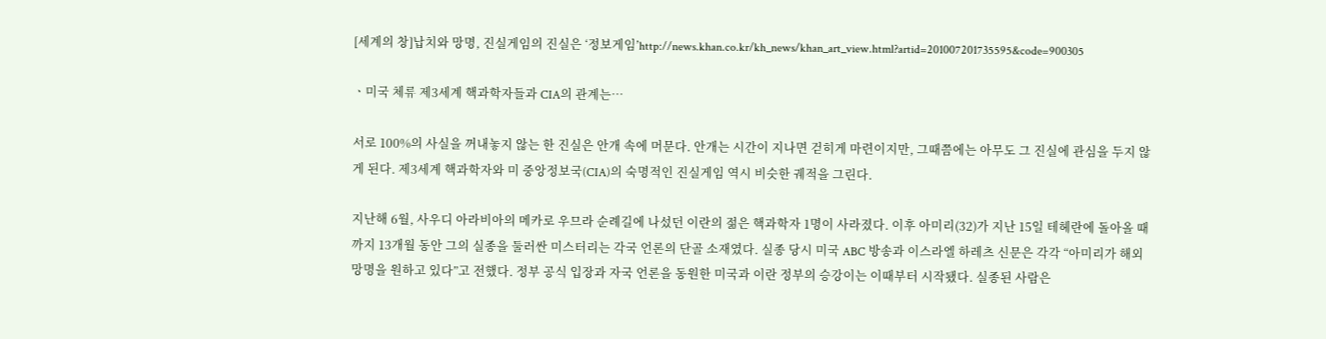[세계의 창]납치와 망명, 진실게임의 진실은 ‘정보게임’http://news.khan.co.kr/kh_news/khan_art_view.html?artid=201007201735595&code=900305

ㆍ미국 체류 제3세계 핵과학자들과 CIA의 관계는…

서로 100%의 사실을 꺼내놓지 않는 한 진실은 안개 속에 머문다. 안개는 시간이 지나면 걷히게 마련이지만, 그때쯤에는 아무도 그 진실에 관심을 두지 않게 된다. 제3세계 핵과학자와 미 중앙정보국(CIA)의 숙명적인 진실게임 역시 비슷한 궤적을 그린다.

지난해 6월, 사우디 아라비아의 메카로 우므라 순례길에 나섰던 이란의 젊은 핵과학자 1명이 사라졌다. 이후 아미리(32)가 지난 15일 테헤란에 돌아올 때까지 13개월 동안 그의 실종을 둘러싼 미스터리는 각국 언론의 단골 소재였다. 실종 당시 미국 ABC 방송과 이스라엘 하레츠 신문은 각각 “아미리가 해외 망명을 원하고 있다”고 전했다. 정부 공식 입장과 자국 언론을 동원한 미국과 이란 정부의 승강이는 이때부터 시작됐다. 실종된 사람은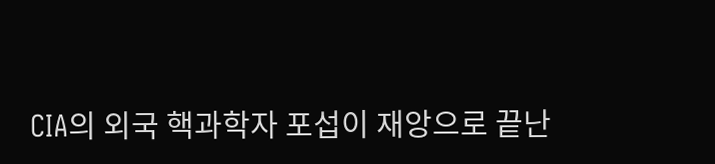CIA의 외국 핵과학자 포섭이 재앙으로 끝난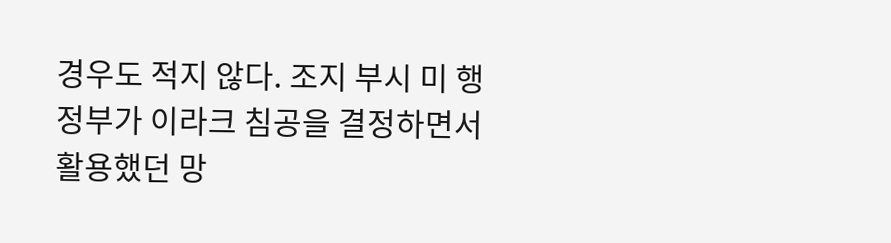경우도 적지 않다. 조지 부시 미 행정부가 이라크 침공을 결정하면서 활용했던 망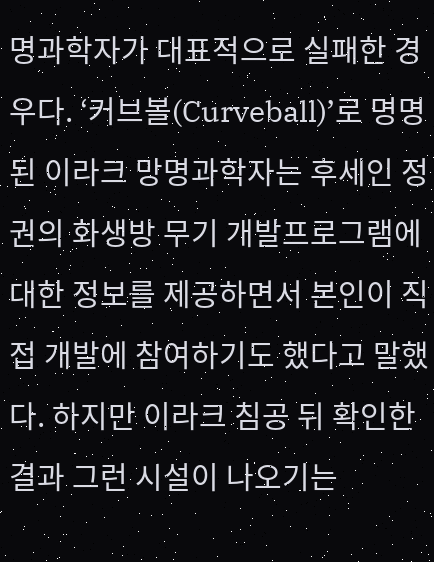명과학자가 대표적으로 실패한 경우다. ‘커브볼(Curveball)’로 명명된 이라크 망명과학자는 후세인 정권의 화생방 무기 개발프로그램에 대한 정보를 제공하면서 본인이 직접 개발에 참여하기도 했다고 말했다. 하지만 이라크 침공 뒤 확인한 결과 그런 시설이 나오기는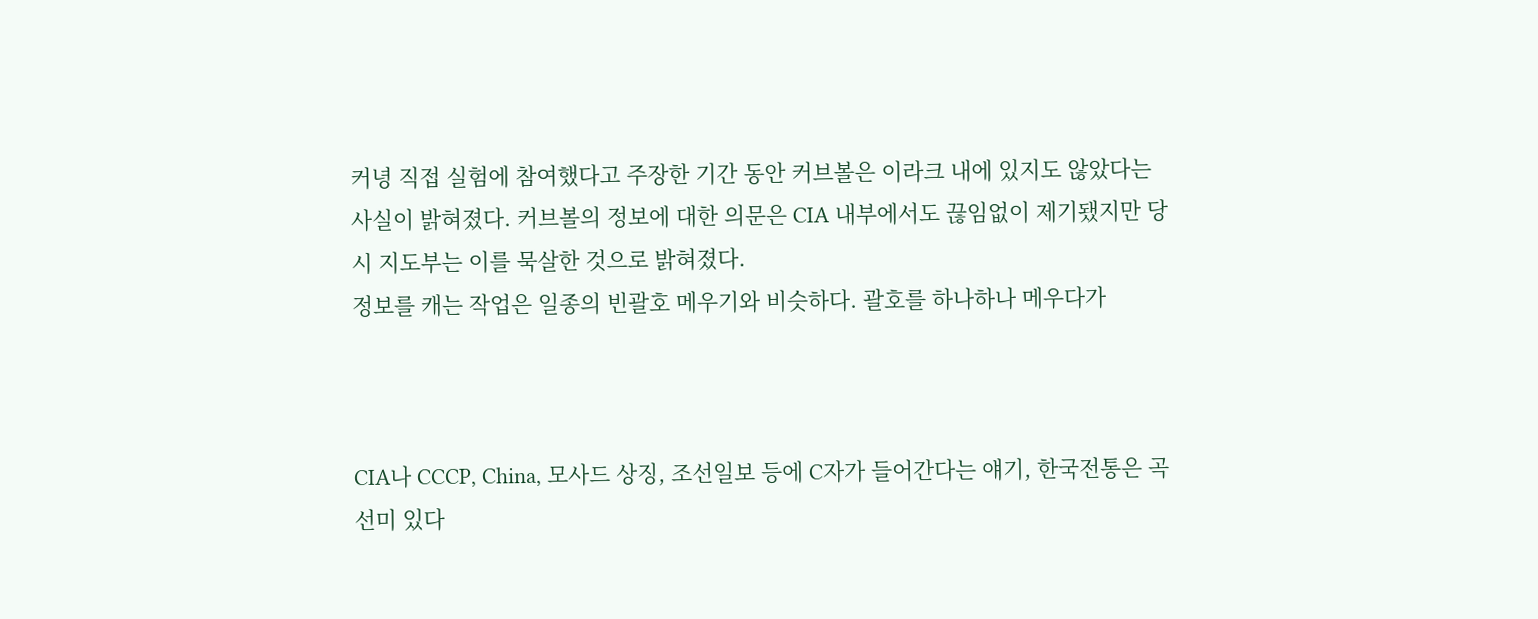커녕 직접 실험에 참여했다고 주장한 기간 동안 커브볼은 이라크 내에 있지도 않았다는 사실이 밝혀졌다. 커브볼의 정보에 대한 의문은 CIA 내부에서도 끊임없이 제기됐지만 당시 지도부는 이를 묵살한 것으로 밝혀졌다.
정보를 캐는 작업은 일종의 빈괄호 메우기와 비슷하다. 괄호를 하나하나 메우다가



CIA나 CCCP, China, 모사드 상징, 조선일보 등에 C자가 들어간다는 얘기, 한국전통은 곡선미 있다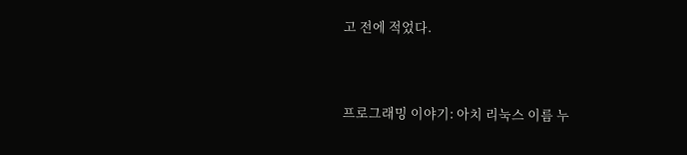고 전에 적었다.


프로그래밍 이야기: 아치 리눅스 이름 누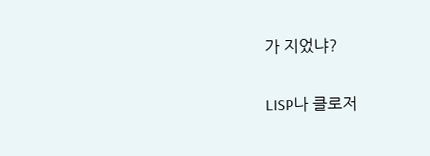가 지었냐?

LISP나 클로저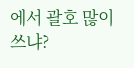에서 괄호 많이 쓰냐?